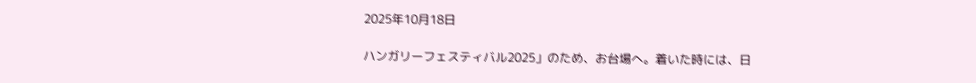2025年10月18日

ハンガリーフェスティバル2025」のため、お台場へ。着いた時には、日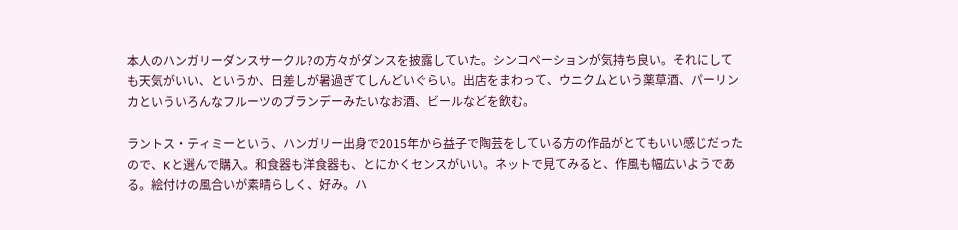本人のハンガリーダンスサークル?の方々がダンスを披露していた。シンコペーションが気持ち良い。それにしても天気がいい、というか、日差しが暑過ぎてしんどいぐらい。出店をまわって、ウニクムという薬草酒、パーリンカといういろんなフルーツのブランデーみたいなお酒、ビールなどを飲む。

ラントス・ティミーという、ハンガリー出身で2015年から益子で陶芸をしている方の作品がとてもいい感じだったので、Kと選んで購入。和食器も洋食器も、とにかくセンスがいい。ネットで見てみると、作風も幅広いようである。絵付けの風合いが素晴らしく、好み。ハ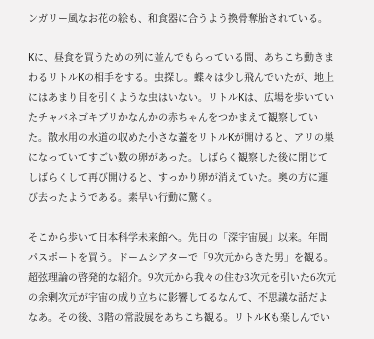ンガリー風なお花の絵も、和食器に合うよう換骨奪胎されている。

Kに、昼食を買うための列に並んでもらっている間、あちこち動きまわるリトルKの相手をする。虫探し。蝶々は少し飛んでいたが、地上にはあまり目を引くような虫はいない。リトルKは、広場を歩いていたチャバネゴキブリかなんかの赤ちゃんをつかまえて観察していた。散水用の水道の収めた小さな蓋をリトルKが開けると、アリの巣になっていてすごい数の卵があった。しばらく観察した後に閉じてしばらくして再び開けると、すっかり卵が消えていた。奥の方に運び去ったようである。素早い行動に驚く。

そこから歩いて日本科学未来館へ。先日の「深宇宙展」以来。年間パスポートを買う。ドームシアターで「9次元からきた男」を観る。超弦理論の啓発的な紹介。9次元から我々の住む3次元を引いた6次元の余剰次元が宇宙の成り立ちに影響してるなんて、不思議な話だよなあ。その後、3階の常設展をあちこち観る。リトルKも楽しんでい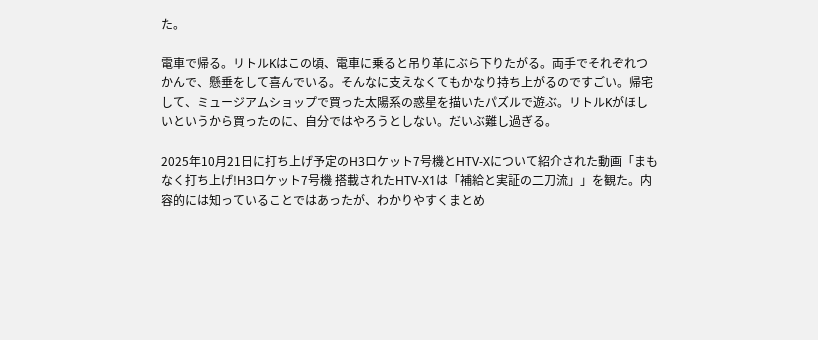た。

電車で帰る。リトルKはこの頃、電車に乗ると吊り革にぶら下りたがる。両手でそれぞれつかんで、懸垂をして喜んでいる。そんなに支えなくてもかなり持ち上がるのですごい。帰宅して、ミュージアムショップで買った太陽系の惑星を描いたパズルで遊ぶ。リトルKがほしいというから買ったのに、自分ではやろうとしない。だいぶ難し過ぎる。

2025年10月21日に打ち上げ予定のH3ロケット7号機とHTV-Xについて紹介された動画「まもなく打ち上げ!H3ロケット7号機 搭載されたHTV-X1は「補給と実証の二刀流」」を観た。内容的には知っていることではあったが、わかりやすくまとめ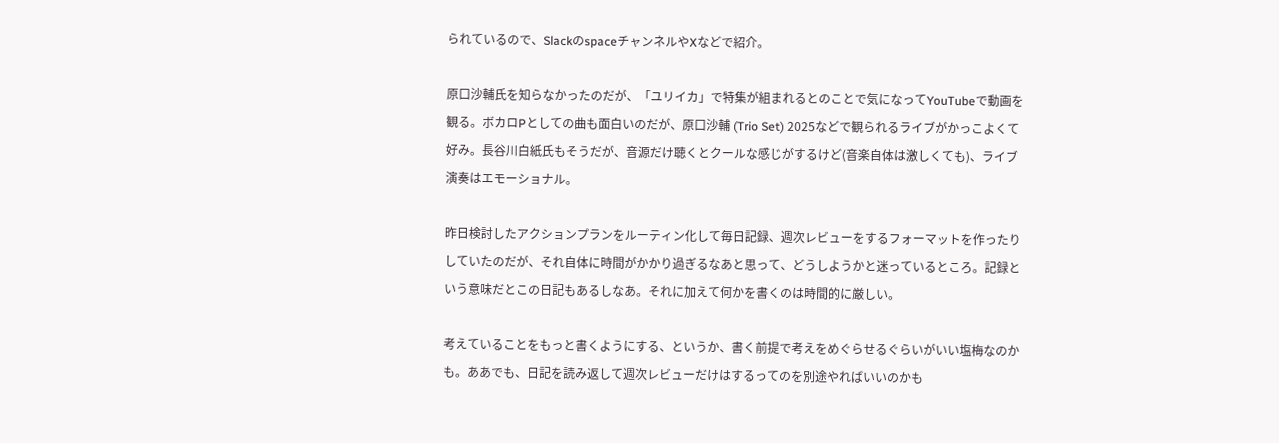られているので、SlackのspaceチャンネルやXなどで紹介。

原口沙輔氏を知らなかったのだが、「ユリイカ」で特集が組まれるとのことで気になってYouTubeで動画を観る。ボカロPとしての曲も面白いのだが、原口沙輔 (Trio Set) 2025などで観られるライブがかっこよくて好み。長谷川白紙氏もそうだが、音源だけ聴くとクールな感じがするけど(音楽自体は激しくても)、ライブ演奏はエモーショナル。

昨日検討したアクションプランをルーティン化して毎日記録、週次レビューをするフォーマットを作ったりしていたのだが、それ自体に時間がかかり過ぎるなあと思って、どうしようかと迷っているところ。記録という意味だとこの日記もあるしなあ。それに加えて何かを書くのは時間的に厳しい。

考えていることをもっと書くようにする、というか、書く前提で考えをめぐらせるぐらいがいい塩梅なのかも。ああでも、日記を読み返して週次レビューだけはするってのを別途やればいいのかも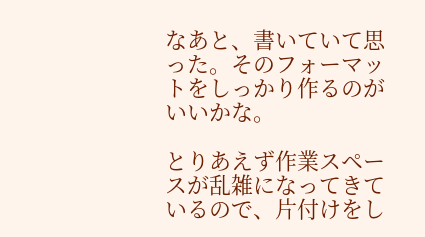なあと、書いていて思った。そのフォーマットをしっかり作るのがいいかな。

とりあえず作業スペースが乱雑になってきているので、片付けをし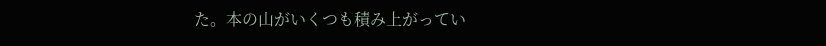た。本の山がいくつも積み上がってい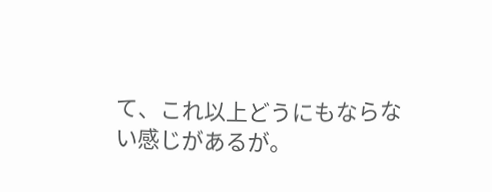て、これ以上どうにもならない感じがあるが。